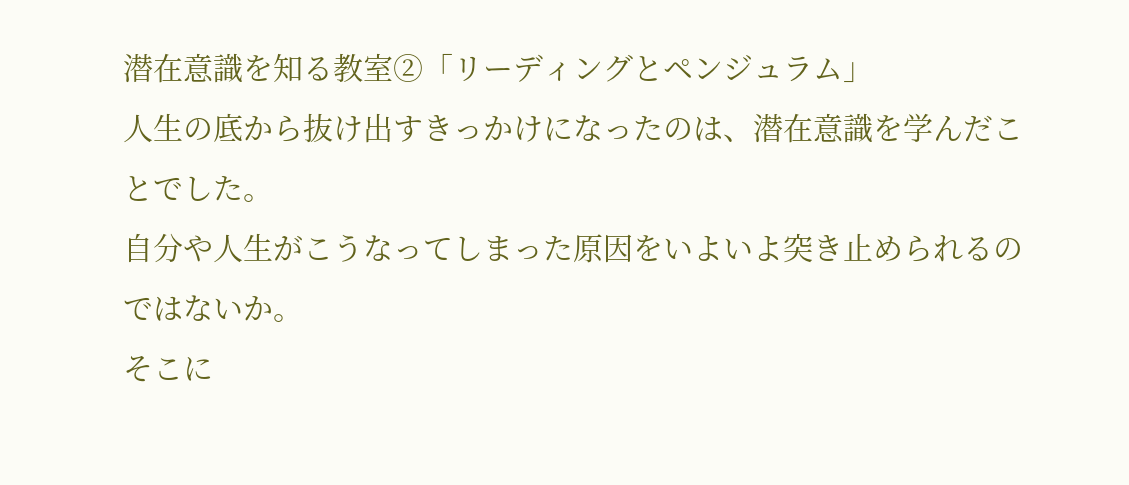潜在意識を知る教室②「リーディングとペンジュラム」
人生の底から抜け出すきっかけになったのは、潜在意識を学んだことでした。
自分や人生がこうなってしまった原因をいよいよ突き止められるのではないか。
そこに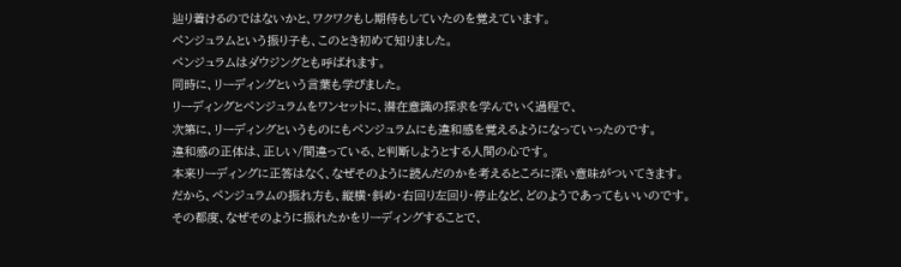辿り着けるのではないかと、ワクワクもし期待もしていたのを覚えています。
ペンジュラムという振り子も、このとき初めて知りました。
ペンジュラムはダウジングとも呼ばれます。
同時に、リーディングという言葉も学びました。
リーディングとペンジュラムをワンセットに、潜在意識の探求を学んでいく過程で、
次第に、リーディングというものにもペンジュラムにも違和感を覚えるようになっていったのです。
違和感の正体は、正しい/間違っている、と判断しようとする人間の心です。
本来リーディングに正答はなく、なぜそのように読んだのかを考えるところに深い意味がついてきます。
だから、ペンジュラムの振れ方も、縦横・斜め・右回り左回り・停止など、どのようであってもいいのです。
その都度、なぜそのように振れたかをリーディングすることで、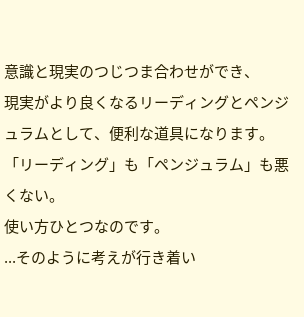意識と現実のつじつま合わせができ、
現実がより良くなるリーディングとペンジュラムとして、便利な道具になります。
「リーディング」も「ペンジュラム」も悪くない。
使い方ひとつなのです。
...そのように考えが行き着い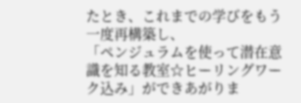たとき、これまでの学びをもう一度再構築し、
「ペンジュラムを使って潜在意識を知る教室☆ヒーリングワーク込み」ができあがりま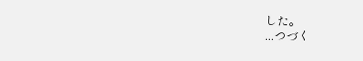した。
...つづく